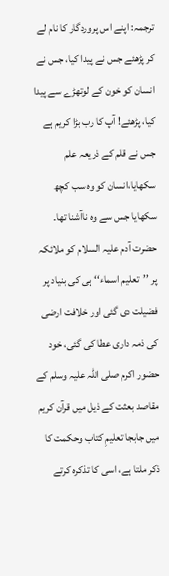ترجمہ: اپنے اس پروردگار کا نام لے کر پڑھئے جس نے پیدا کیا، جس نے انسان کو خون کے لوتھڑے سے پیدا کیا، پڑھئے! آپ کا رب بڑا کریم ہے جس نے قلم کے ذریعہ علم سکھایا،انسان کو وہ سب کچھ سکھایا جس سے وہ ناآشنا تھا۔
حضرت آدم علیہ السلام کو ملائکہ پر ’’تعلیم اسماء‘‘ ہی کی بنیاد پر فضیلت دی گئی اور خلافت ارضی کی ذمہ داری عطا کی گئی، خود حضور اکرم صلی اللہ علیہ وسلم کے مقاصد بعثت کے ذیل میں قرآن کریم میں جابجا تعلیمِ کتاب وحکمت کا ذکر ملتا ہے، اسی کا تذکرہ کرتے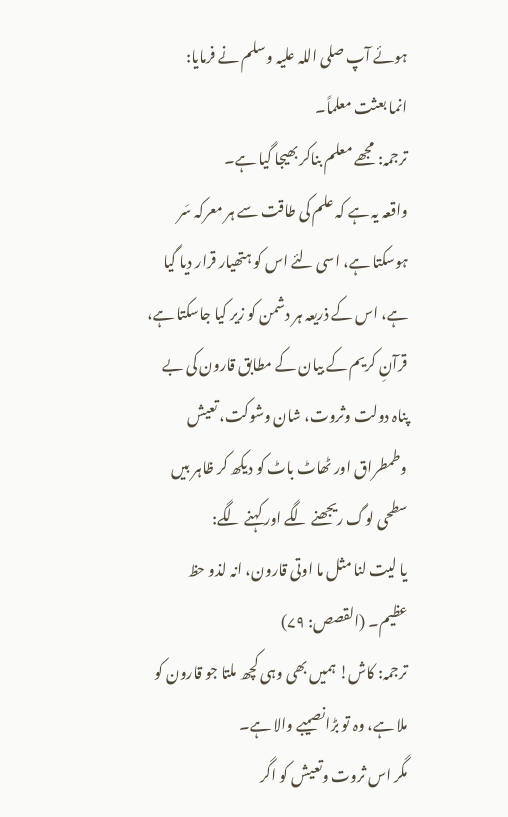ہوئے آپ صلی اللہ علیہ وسلم نے فرمایا:
انما بعثت معلماً۔
ترجمہ: مجھے معلم بناکر بھیجا گیا ہے۔
واقعہ یہ ہے کہ علم کی طاقت سے ہر معرکہ سَر ہوسکتا ہے، اسی لئے اس کو ہتھیار قرار دیا گیا ہے، اس کے ذریعہ ہر دشمن کو زیر کیا جاسکتا ہے، قرآنِ کریم کے بیان کے مطابق قارون کی بے پناہ دولت وثروت، شان وشوکت، تعیش وطمطراق اور ٹھاٹ باٹ کو دیکھ کر ظاہر بیں سطحی لوگ ریجھنے لگے اور کہنے لگے:
یا لیت لنا مثل ما اوتی قارون، انہ لذو حظ عظیم۔ (القصص: ۷۹)
ترجمہ: کاش! ہمیں بھی وہی کچھ ملتا جو قارون کو ملا ہے، وہ تو بڑانصیبے والا ہے۔
مگر اس ثروت وتعیش کو اگر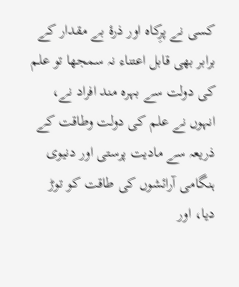کسی نے پرِکاہ اور ذرۂ بے مقدار کے برابر بھی قابل اعتناء نہ سمجھا تو علم کی دولت سے بہرہ مند افراد نے، انہوں نے علم کی دولت وطاقت کے ذریعہ سے مادیت پرستی اور دنیوی ہنگامی آرائشوں کی طاقت کو توڑ دیا، اور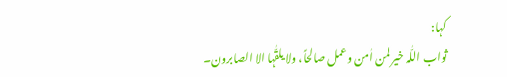کہا:
ثواب اللّٰہ خیر لمن اٰمن وعمل صالحاً، ولا یلقّٰہا الا الصابرون۔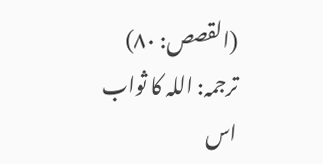(القصص: ۸۰)
ترجمہ: اللہ کا ثواب اس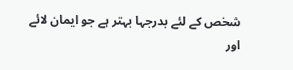شخص کے لئے بدرجہا بہتر ہے جو ایمان لائے اور